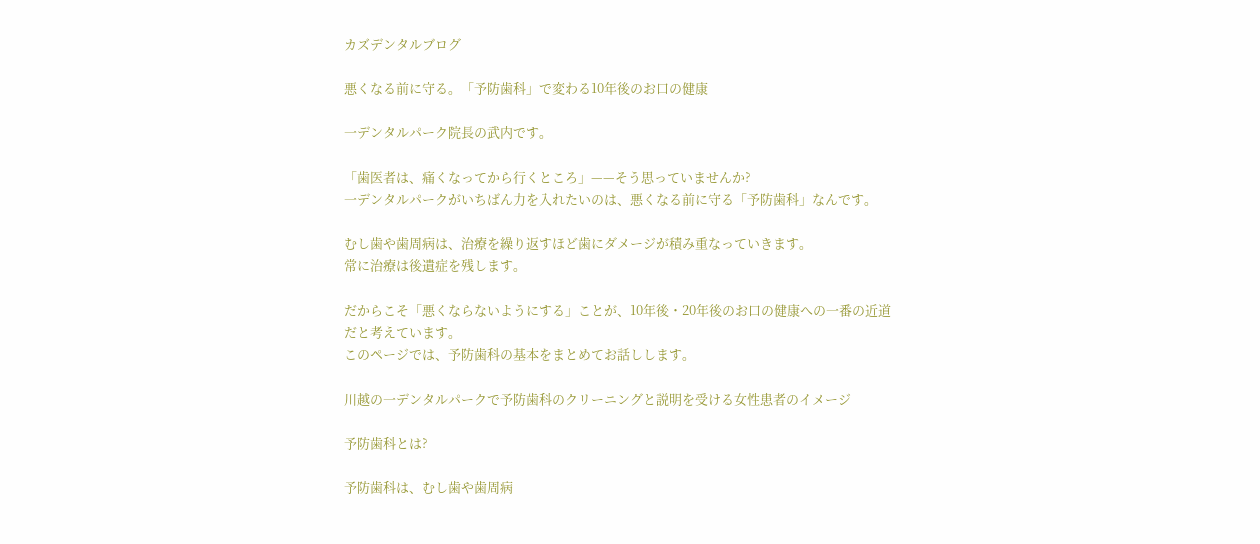カズデンタルブログ

悪くなる前に守る。「予防歯科」で変わる10年後のお口の健康

一デンタルパーク院長の武内です。

「歯医者は、痛くなってから行くところ」——そう思っていませんか?
一デンタルパークがいちばん力を入れたいのは、悪くなる前に守る「予防歯科」なんです。

むし歯や歯周病は、治療を繰り返すほど歯にダメージが積み重なっていきます。
常に治療は後遺症を残します。

だからこそ「悪くならないようにする」ことが、10年後・20年後のお口の健康への一番の近道だと考えています。
このページでは、予防歯科の基本をまとめてお話しします。

川越の一デンタルパークで予防歯科のクリーニングと説明を受ける女性患者のイメージ

予防歯科とは?

予防歯科は、むし歯や歯周病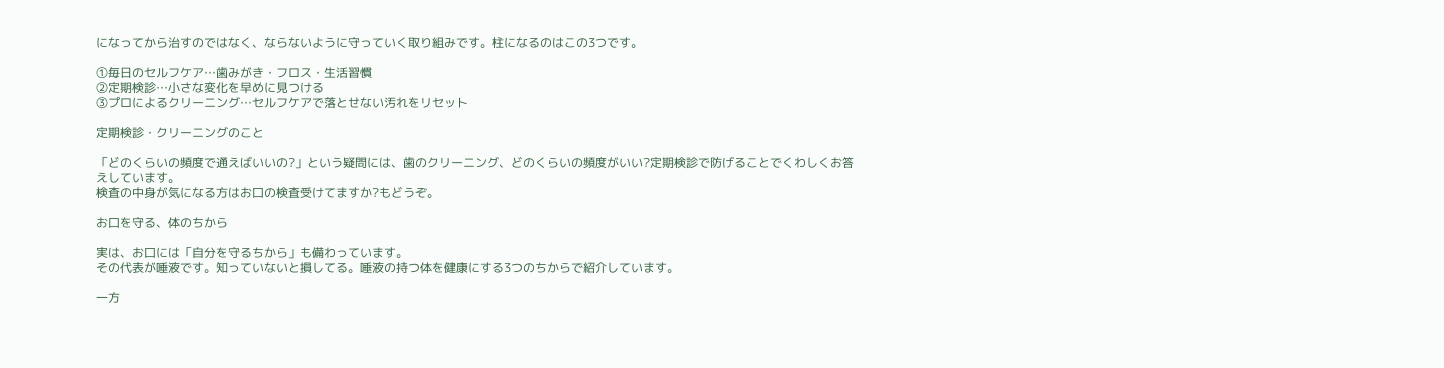になってから治すのではなく、ならないように守っていく取り組みです。柱になるのはこの3つです。

①毎日のセルフケア…歯みがき・フロス・生活習慣
②定期検診…小さな変化を早めに見つける
③プロによるクリーニング…セルフケアで落とせない汚れをリセット

定期検診・クリーニングのこと

「どのくらいの頻度で通えばいいの?」という疑問には、歯のクリーニング、どのくらいの頻度がいい?定期検診で防げることでくわしくお答えしています。
検査の中身が気になる方はお口の検査受けてますか?もどうぞ。

お口を守る、体のちから

実は、お口には「自分を守るちから」も備わっています。
その代表が唾液です。知っていないと損してる。唾液の持つ体を健康にする3つのちからで紹介しています。

一方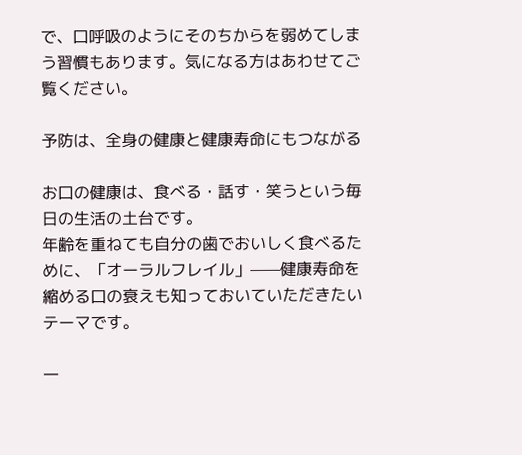で、口呼吸のようにそのちからを弱めてしまう習慣もあります。気になる方はあわせてご覧ください。

予防は、全身の健康と健康寿命にもつながる

お口の健康は、食べる・話す・笑うという毎日の生活の土台です。
年齢を重ねても自分の歯でおいしく食べるために、「オーラルフレイル」——健康寿命を縮める口の衰えも知っておいていただきたいテーマです。

一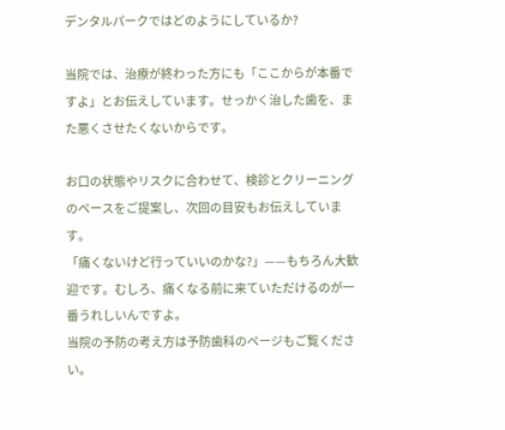デンタルパークではどのようにしているか?

当院では、治療が終わった方にも「ここからが本番ですよ」とお伝えしています。せっかく治した歯を、また悪くさせたくないからです。

お口の状態やリスクに合わせて、検診とクリーニングのペースをご提案し、次回の目安もお伝えしています。
「痛くないけど行っていいのかな?」——もちろん大歓迎です。むしろ、痛くなる前に来ていただけるのが一番うれしいんですよ。
当院の予防の考え方は予防歯科のページもご覧ください。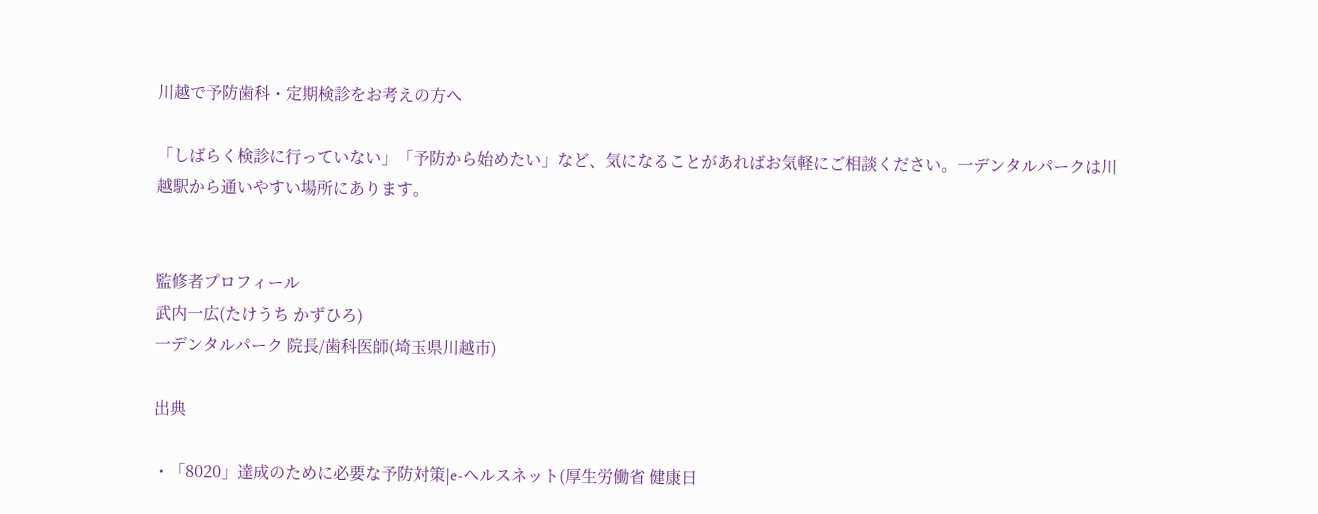川越で予防歯科・定期検診をお考えの方へ

「しばらく検診に行っていない」「予防から始めたい」など、気になることがあればお気軽にご相談ください。一デンタルパークは川越駅から通いやすい場所にあります。


監修者プロフィール
武内一広(たけうち かずひろ)
一デンタルパーク 院長/歯科医師(埼玉県川越市)

出典

・「8020」達成のために必要な予防対策|e-ヘルスネット(厚生労働省 健康日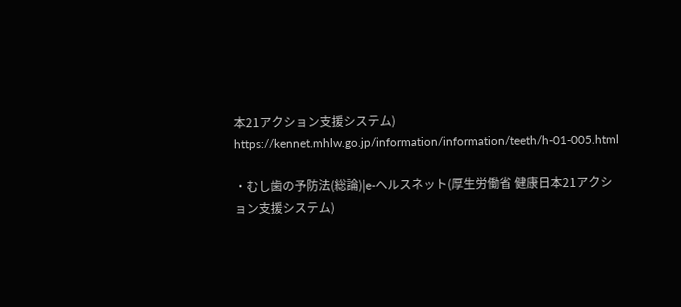本21アクション支援システム)
https://kennet.mhlw.go.jp/information/information/teeth/h-01-005.html

・むし歯の予防法(総論)|e-ヘルスネット(厚生労働省 健康日本21アクション支援システム)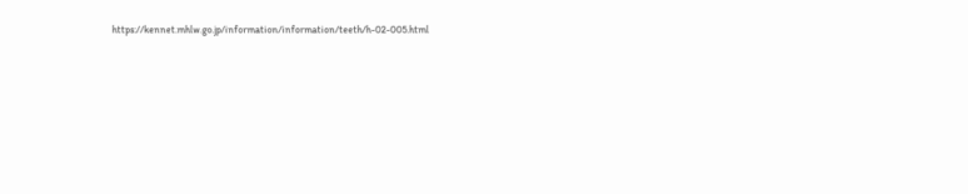https://kennet.mhlw.go.jp/information/information/teeth/h-02-005.html